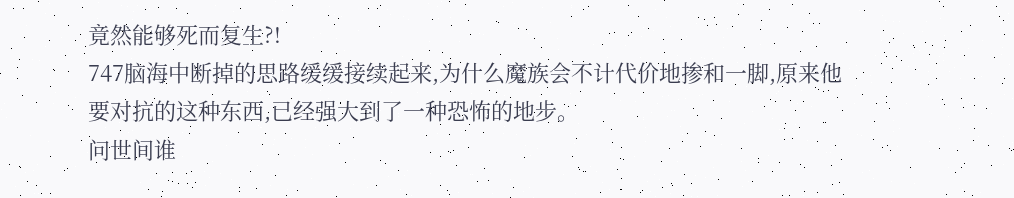竟然能够死而复生?!
747脑海中断掉的思路缓缓接续起来,为什么魔族会不计代价地掺和一脚,原来他要对抗的这种东西,已经强大到了一种恐怖的地步。
问世间谁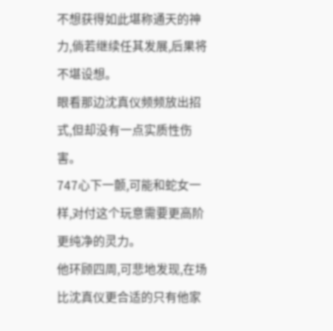不想获得如此堪称通天的神力,倘若继续任其发展,后果将不堪设想。
眼看那边沈真仪频频放出招式,但却没有一点实质性伤害。
747心下一颤,可能和蛇女一样,对付这个玩意需要更高阶更纯净的灵力。
他环顾四周,可悲地发现,在场比沈真仪更合适的只有他家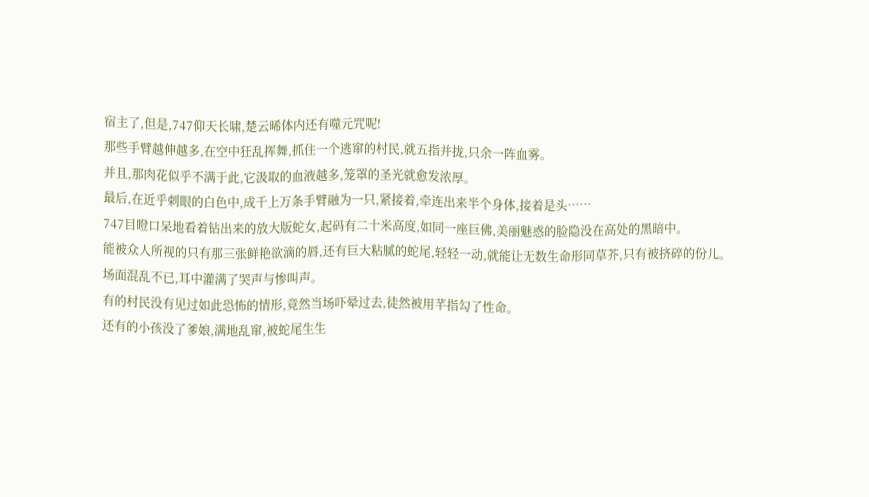宿主了,但是,747仰天长啸,楚云晞体内还有噬元咒呢!
那些手臂越伸越多,在空中狂乱挥舞,抓住一个逃窜的村民,就五指并拢,只余一阵血雾。
并且,那肉花似乎不满于此,它汲取的血液越多,笼罩的圣光就愈发浓厚。
最后,在近乎刺眼的白色中,成千上万条手臂融为一只,紧接着,牵连出来半个身体,接着是头……
747目瞪口呆地看着钻出来的放大版蛇女,起码有二十米高度,如同一座巨佛,美丽魅惑的脸隐没在高处的黑暗中。
能被众人所视的只有那三张鲜艳欲滴的唇,还有巨大粘腻的蛇尾,轻轻一动,就能让无数生命形同草芥,只有被挤碎的份儿。
场面混乱不已,耳中灌满了哭声与惨叫声。
有的村民没有见过如此恐怖的情形,竟然当场吓晕过去,徒然被用芊指勾了性命。
还有的小孩没了爹娘,满地乱窜,被蛇尾生生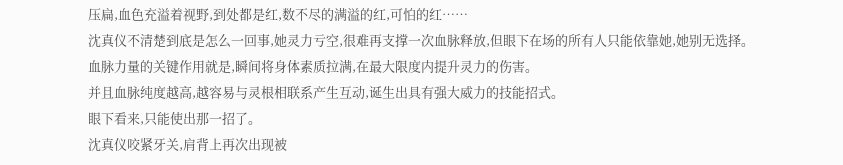压扁,血色充溢着视野,到处都是红,数不尽的满溢的红,可怕的红……
沈真仪不清楚到底是怎么一回事,她灵力亏空,很难再支撑一次血脉释放,但眼下在场的所有人只能依靠她,她别无选择。
血脉力量的关键作用就是,瞬间将身体素质拉满,在最大限度内提升灵力的伤害。
并且血脉纯度越高,越容易与灵根相联系产生互动,诞生出具有强大威力的技能招式。
眼下看来,只能使出那一招了。
沈真仪咬紧牙关,肩背上再次出现被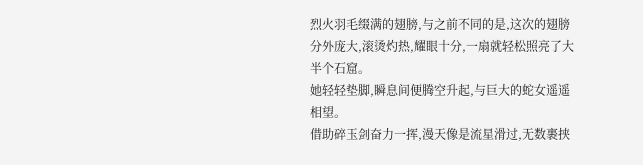烈火羽毛缀满的翅膀,与之前不同的是,这次的翅膀分外庞大,滚烫灼热,耀眼十分,一扇就轻松照亮了大半个石窟。
她轻轻垫脚,瞬息间便腾空升起,与巨大的蛇女遥遥相望。
借助碎玉剑奋力一挥,漫天像是流星滑过,无数裹挟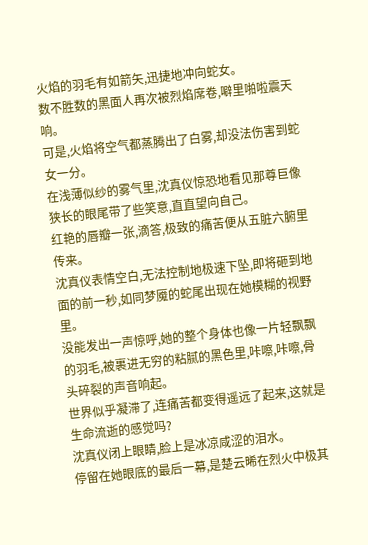火焰的羽毛有如箭矢,迅捷地冲向蛇女。
数不胜数的黑面人再次被烈焰席卷,噼里啪啦震天响。
可是,火焰将空气都蒸腾出了白雾,却没法伤害到蛇女一分。
在浅薄似纱的雾气里,沈真仪惊恐地看见那尊巨像狭长的眼尾带了些笑意,直直望向自己。
红艳的唇瓣一张,滴答,极致的痛苦便从五脏六腑里传来。
沈真仪表情空白,无法控制地极速下坠,即将砸到地面的前一秒,如同梦魇的蛇尾出现在她模糊的视野里。
没能发出一声惊呼,她的整个身体也像一片轻飘飘的羽毛,被裹进无穷的粘腻的黑色里,咔嚓,咔嚓,骨头碎裂的声音响起。
世界似乎凝滞了,连痛苦都变得遥远了起来,这就是生命流逝的感觉吗?
沈真仪闭上眼睛,脸上是冰凉咸涩的泪水。
停留在她眼底的最后一幕,是楚云晞在烈火中极其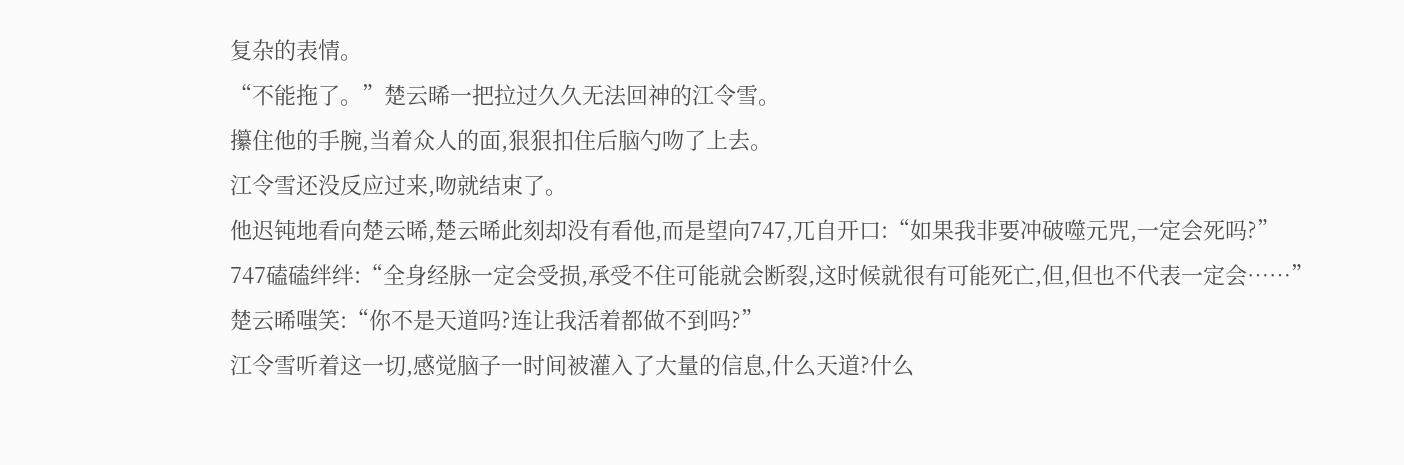复杂的表情。
“不能拖了。”楚云晞一把拉过久久无法回神的江令雪。
攥住他的手腕,当着众人的面,狠狠扣住后脑勺吻了上去。
江令雪还没反应过来,吻就结束了。
他迟钝地看向楚云晞,楚云晞此刻却没有看他,而是望向747,兀自开口:“如果我非要冲破噬元咒,一定会死吗?”
747磕磕绊绊:“全身经脉一定会受损,承受不住可能就会断裂,这时候就很有可能死亡,但,但也不代表一定会……”
楚云晞嗤笑:“你不是天道吗?连让我活着都做不到吗?”
江令雪听着这一切,感觉脑子一时间被灌入了大量的信息,什么天道?什么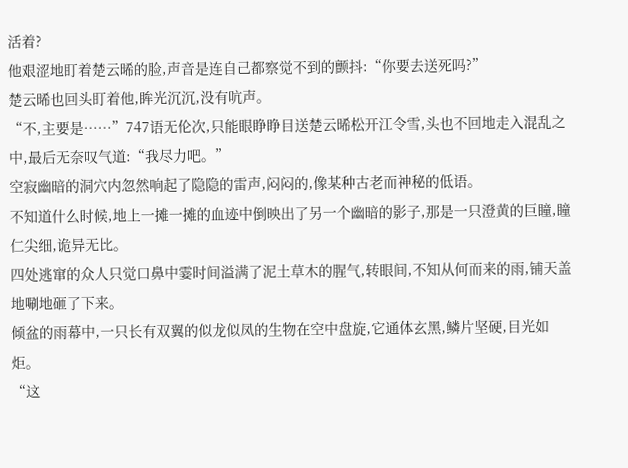活着?
他艰涩地盯着楚云晞的脸,声音是连自己都察觉不到的颤抖:“你要去送死吗?”
楚云晞也回头盯着他,眸光沉沉,没有吭声。
“不,主要是……”747语无伦次,只能眼睁睁目送楚云晞松开江令雪,头也不回地走入混乱之中,最后无奈叹气道:“我尽力吧。”
空寂幽暗的洞穴内忽然响起了隐隐的雷声,闷闷的,像某种古老而神秘的低语。
不知道什么时候,地上一摊一摊的血迹中倒映出了另一个幽暗的影子,那是一只澄黄的巨瞳,瞳仁尖细,诡异无比。
四处逃窜的众人只觉口鼻中霎时间溢满了泥土草木的腥气,转眼间,不知从何而来的雨,铺天盖地唰地砸了下来。
倾盆的雨幕中,一只长有双翼的似龙似凤的生物在空中盘旋,它通体玄黑,鳞片坚硬,目光如炬。
“这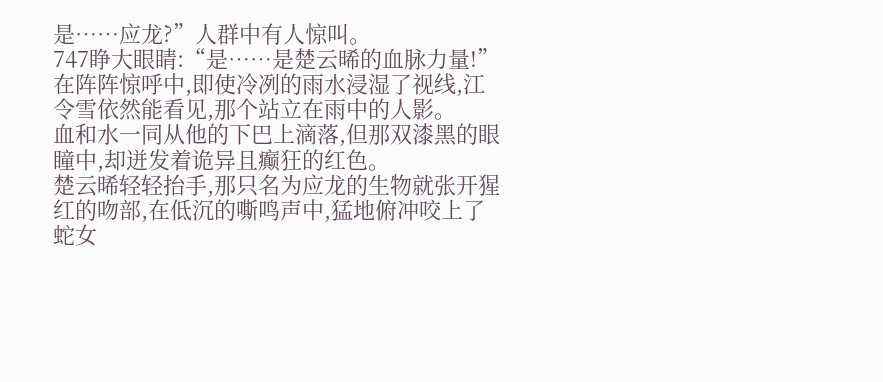是……应龙?”人群中有人惊叫。
747睁大眼睛:“是……是楚云晞的血脉力量!”
在阵阵惊呼中,即使冷冽的雨水浸湿了视线,江令雪依然能看见,那个站立在雨中的人影。
血和水一同从他的下巴上滴落,但那双漆黑的眼瞳中,却迸发着诡异且癫狂的红色。
楚云晞轻轻抬手,那只名为应龙的生物就张开猩红的吻部,在低沉的嘶鸣声中,猛地俯冲咬上了蛇女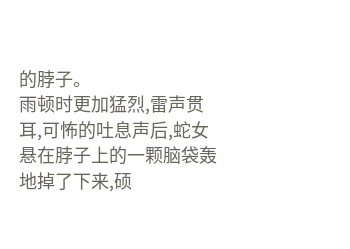的脖子。
雨顿时更加猛烈,雷声贯耳,可怖的吐息声后,蛇女悬在脖子上的一颗脑袋轰地掉了下来,硕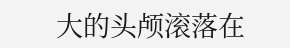大的头颅滚落在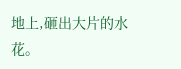地上,砸出大片的水花。